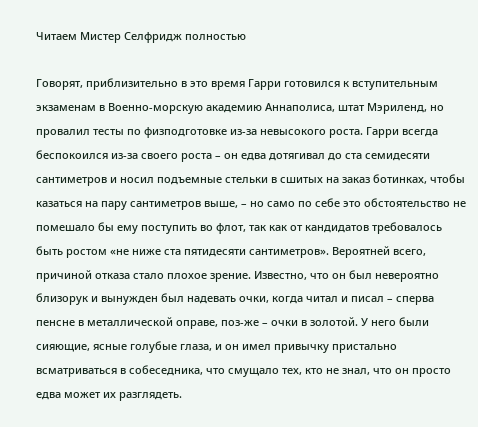Читаем Мистер Селфридж полностью

Говорят, приблизительно в это время Гарри готовился к вступительным экзаменам в Военно-морскую академию Аннаполиса, штат Мэриленд, но провалил тесты по физподготовке из-за невысокого роста. Гарри всегда беспокоился из-за своего роста – он едва дотягивал до ста семидесяти сантиметров и носил подъемные стельки в сшитых на заказ ботинках, чтобы казаться на пару сантиметров выше, – но само по себе это обстоятельство не помешало бы ему поступить во флот, так как от кандидатов требовалось быть ростом «не ниже ста пятидесяти сантиметров». Вероятней всего, причиной отказа стало плохое зрение. Известно, что он был невероятно близорук и вынужден был надевать очки, когда читал и писал – сперва пенсне в металлической оправе, поз-же – очки в золотой. У него были сияющие, ясные голубые глаза, и он имел привычку пристально всматриваться в собеседника, что смущало тех, кто не знал, что он просто едва может их разглядеть.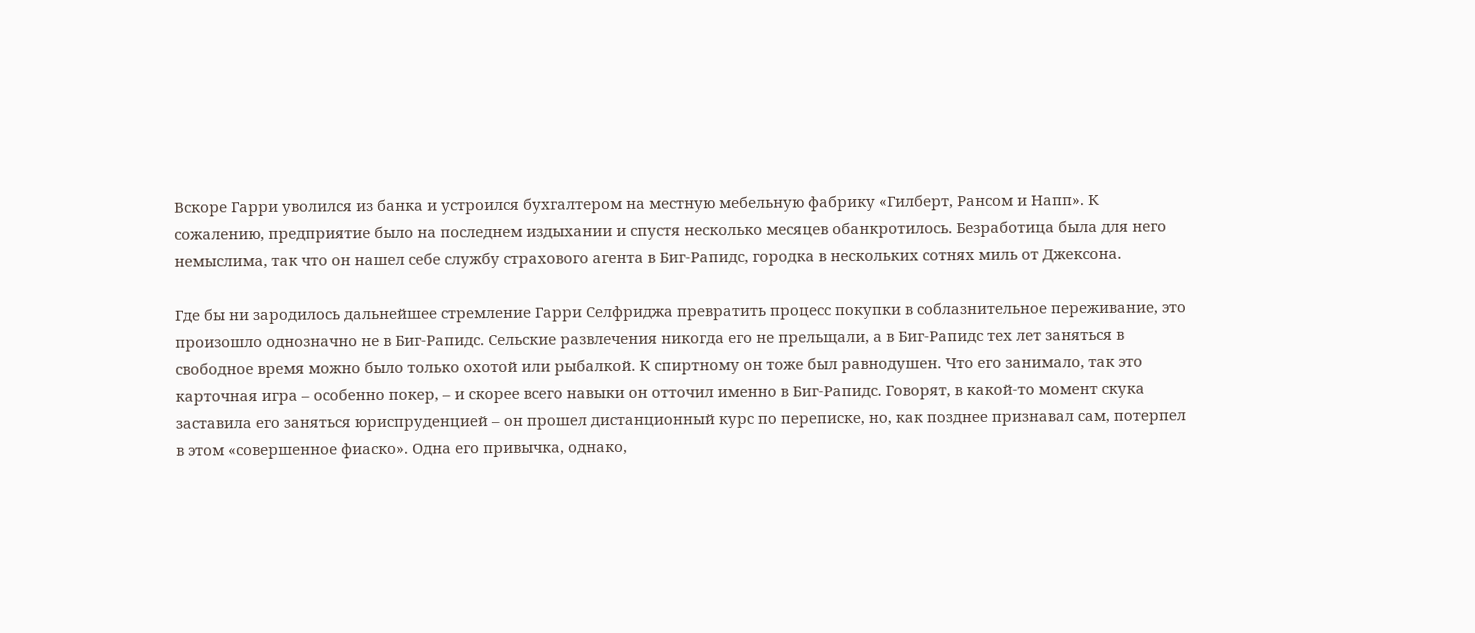Вскоре Гарри уволился из банка и устроился бухгалтером на местную мебельную фабрику «Гилберт, Рансом и Напп». К сожалению, предприятие было на последнем издыхании и спустя несколько месяцев обанкротилось. Безработица была для него немыслима, так что он нашел себе службу страхового агента в Биг-Рапидс, городка в нескольких сотнях миль от Джексона.

Где бы ни зародилось дальнейшее стремление Гарри Селфриджа превратить процесс покупки в соблазнительное переживание, это произошло однозначно не в Биг-Рапидс. Сельские развлечения никогда его не прельщали, а в Биг-Рапидс тех лет заняться в свободное время можно было только охотой или рыбалкой. К спиртному он тоже был равнодушен. Что его занимало, так это карточная игра – особенно покер, – и скорее всего навыки он отточил именно в Биг-Рапидс. Говорят, в какой-то момент скука заставила его заняться юриспруденцией – он прошел дистанционный курс по переписке, но, как позднее признавал сам, потерпел в этом «совершенное фиаско». Одна его привычка, однако,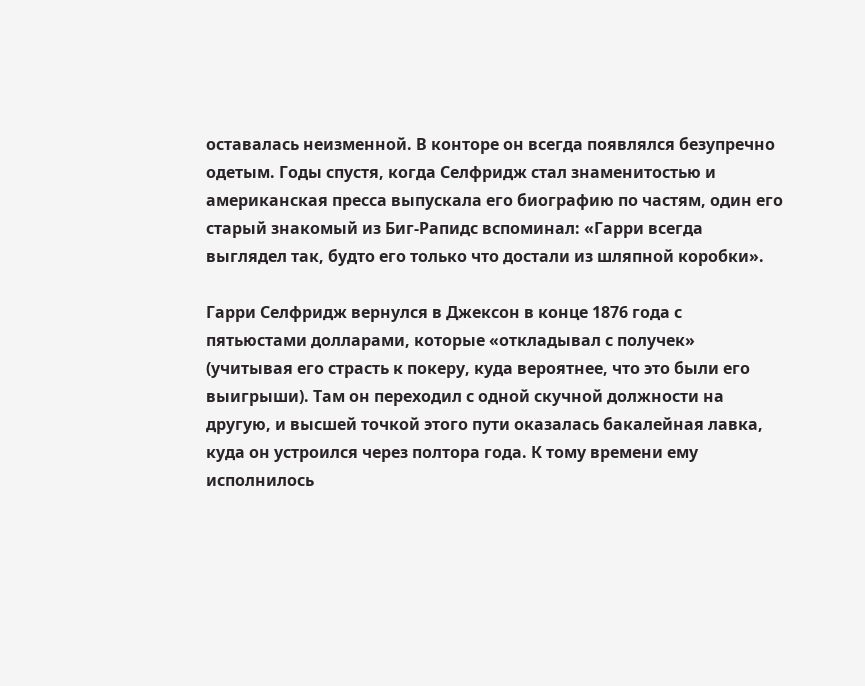оставалась неизменной. В конторе он всегда появлялся безупречно одетым. Годы спустя, когда Селфридж стал знаменитостью и американская пресса выпускала его биографию по частям, один его старый знакомый из Биг-Рапидс вспоминал: «Гарри всегда выглядел так, будто его только что достали из шляпной коробки».

Гарри Селфридж вернулся в Джексон в конце 1876 года с пятьюстами долларами, которые «откладывал с получек» (учитывая его страсть к покеру, куда вероятнее, что это были его выигрыши). Там он переходил с одной скучной должности на другую, и высшей точкой этого пути оказалась бакалейная лавка, куда он устроился через полтора года. К тому времени ему исполнилось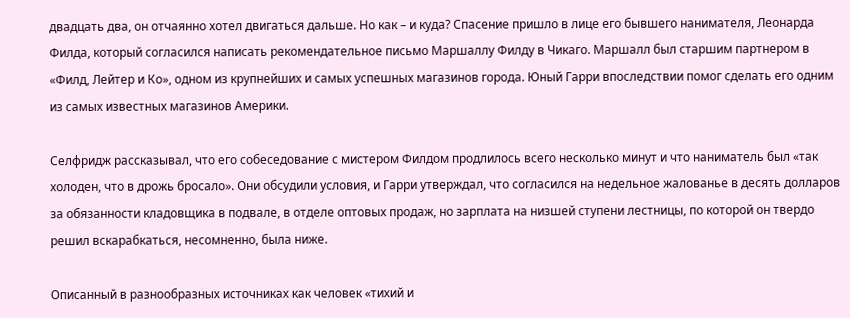двадцать два, он отчаянно хотел двигаться дальше. Но как – и куда? Спасение пришло в лице его бывшего нанимателя, Леонарда Филда, который согласился написать рекомендательное письмо Маршаллу Филду в Чикаго. Маршалл был старшим партнером в «Филд, Лейтер и Ко», одном из крупнейших и самых успешных магазинов города. Юный Гарри впоследствии помог сделать его одним из самых известных магазинов Америки.

Селфридж рассказывал, что его собеседование с мистером Филдом продлилось всего несколько минут и что наниматель был «так холоден, что в дрожь бросало». Они обсудили условия, и Гарри утверждал, что согласился на недельное жалованье в десять долларов за обязанности кладовщика в подвале, в отделе оптовых продаж, но зарплата на низшей ступени лестницы, по которой он твердо решил вскарабкаться, несомненно, была ниже.

Описанный в разнообразных источниках как человек «тихий и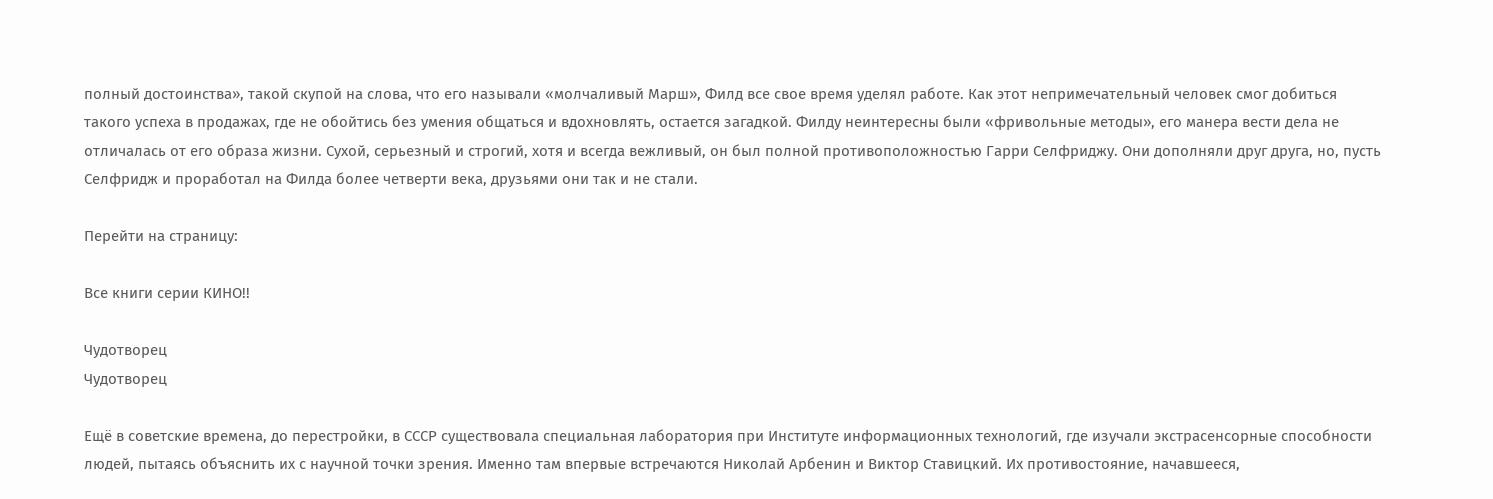полный достоинства», такой скупой на слова, что его называли «молчаливый Марш», Филд все свое время уделял работе. Как этот непримечательный человек смог добиться такого успеха в продажах, где не обойтись без умения общаться и вдохновлять, остается загадкой. Филду неинтересны были «фривольные методы», его манера вести дела не отличалась от его образа жизни. Сухой, серьезный и строгий, хотя и всегда вежливый, он был полной противоположностью Гарри Селфриджу. Они дополняли друг друга, но, пусть Селфридж и проработал на Филда более четверти века, друзьями они так и не стали.

Перейти на страницу:

Все книги серии КИНО!!

Чудотворец
Чудотворец

Ещё в советские времена, до перестройки, в СССР существовала специальная лаборатория при Институте информационных технологий, где изучали экстрасенсорные способности людей, пытаясь объяснить их с научной точки зрения. Именно там впервые встречаются Николай Арбенин и Виктор Ставицкий. Их противостояние, начавшееся,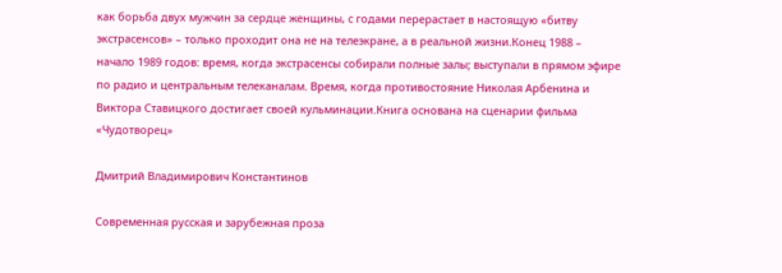как борьба двух мужчин за сердце женщины, с годами перерастает в настоящую «битву экстрасенсов» – только проходит она не на телеэкране, а в реальной жизни.Конец 1988 – начало 1989 годов: время, когда экстрасенсы собирали полные залы; выступали в прямом эфире по радио и центральным телеканалам. Время, когда противостояние Николая Арбенина и Виктора Ставицкого достигает своей кульминации.Книга основана на сценарии фильма «Чудотворец»

Дмитрий Владимирович Константинов

Современная русская и зарубежная проза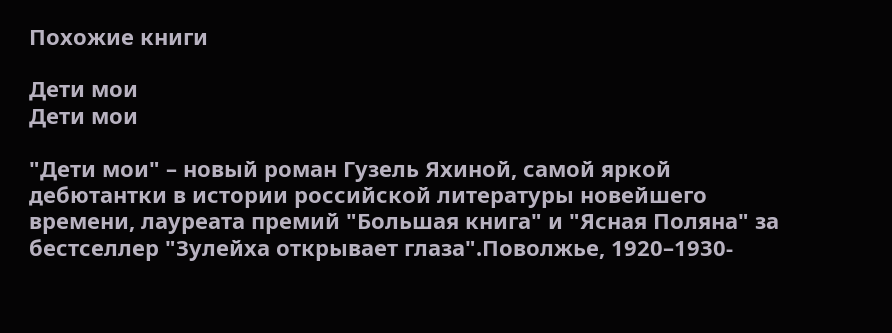Похожие книги

Дети мои
Дети мои

"Дети мои" – новый роман Гузель Яхиной, самой яркой дебютантки в истории российской литературы новейшего времени, лауреата премий "Большая книга" и "Ясная Поляна" за бестселлер "Зулейха открывает глаза".Поволжье, 1920–1930-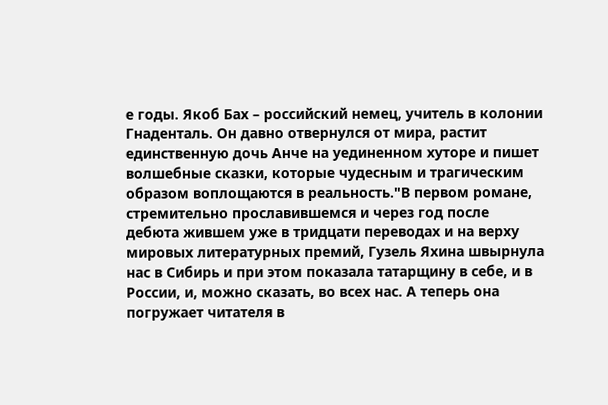е годы. Якоб Бах – российский немец, учитель в колонии Гнаденталь. Он давно отвернулся от мира, растит единственную дочь Анче на уединенном хуторе и пишет волшебные сказки, которые чудесным и трагическим образом воплощаются в реальность."В первом романе, стремительно прославившемся и через год после дебюта жившем уже в тридцати переводах и на верху мировых литературных премий, Гузель Яхина швырнула нас в Сибирь и при этом показала татарщину в себе, и в России, и, можно сказать, во всех нас. А теперь она погружает читателя в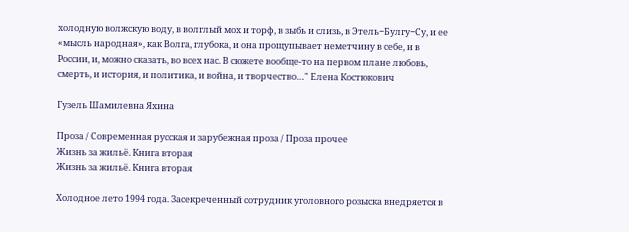холодную волжскую воду, в волглый мох и торф, в зыбь и слизь, в Этель−Булгу−Су, и ее «мысль народная», как Волга, глубока, и она прощупывает неметчину в себе, и в России, и, можно сказать, во всех нас. В сюжете вообще-то на первом плане любовь, смерть, и история, и политика, и война, и творчество…" Елена Костюкович

Гузель Шамилевна Яхина

Проза / Современная русская и зарубежная проза / Проза прочее
Жизнь за жильё. Книга вторая
Жизнь за жильё. Книга вторая

Холодное лето 1994 года. Засекреченный сотрудник уголовного розыска внедряется в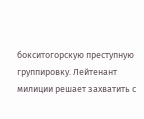бокситогорскую преступную группировку. Лейтенант милиции решает захватить с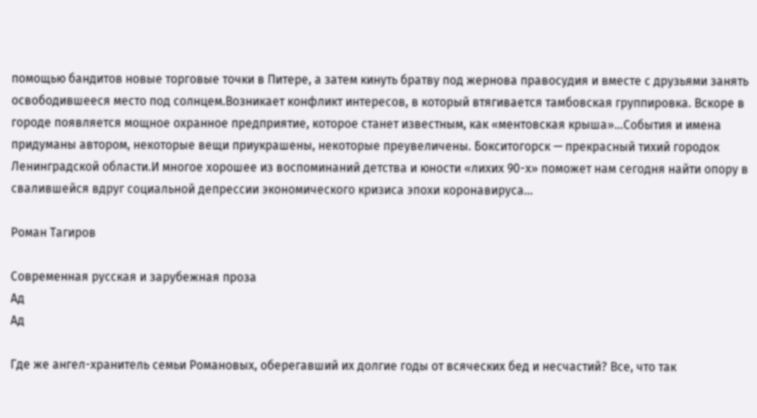помощью бандитов новые торговые точки в Питере, а затем кинуть братву под жернова правосудия и вместе с друзьями занять освободившееся место под солнцем.Возникает конфликт интересов, в который втягивается тамбовская группировка. Вскоре в городе появляется мощное охранное предприятие, которое станет известным, как «ментовская крыша»…События и имена придуманы автором, некоторые вещи приукрашены, некоторые преувеличены. Бокситогорск — прекрасный тихий городок Ленинградской области.И многое хорошее из воспоминаний детства и юности «лихих 90-х» поможет нам сегодня найти опору в свалившейся вдруг социальной депрессии экономического кризиса эпохи коронавируса…

Роман Тагиров

Современная русская и зарубежная проза
Ад
Ад

Где же ангел-хранитель семьи Романовых, оберегавший их долгие годы от всяческих бед и несчастий? Все, что так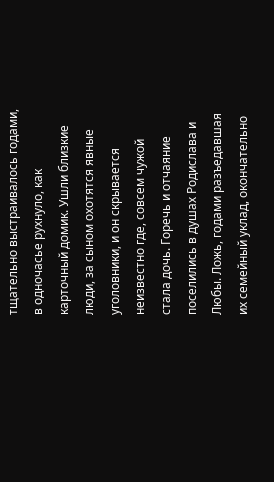тщательно выстраивалось годами, в одночасье рухнуло, как карточный домик. Ушли близкие люди, за сыном охотятся явные уголовники, и он скрывается неизвестно где, совсем чужой стала дочь. Горечь и отчаяние поселились в душах Родислава и Любы. Ложь, годами разъедавшая их семейный уклад, окончательно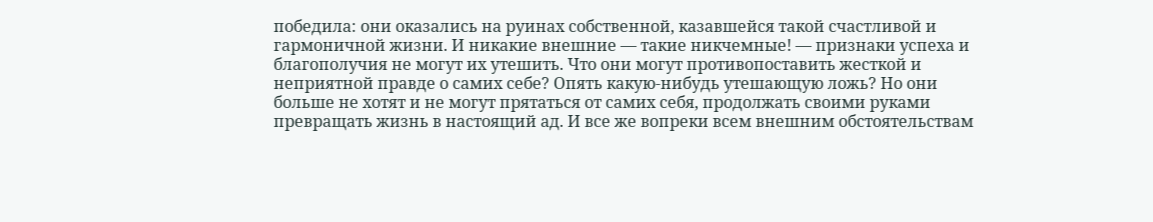победила: они оказались на руинах собственной, казавшейся такой счастливой и гармоничной жизни. И никакие внешние — такие никчемные! — признаки успеха и благополучия не могут их утешить. Что они могут противопоставить жесткой и неприятной правде о самих себе? Опять какую-нибудь утешающую ложь? Но они больше не хотят и не могут прятаться от самих себя, продолжать своими руками превращать жизнь в настоящий ад. И все же вопреки всем внешним обстоятельствам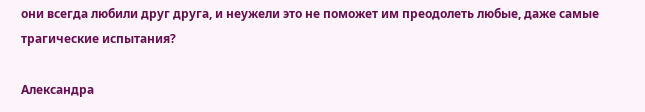они всегда любили друг друга, и неужели это не поможет им преодолеть любые, даже самые трагические испытания?

Александра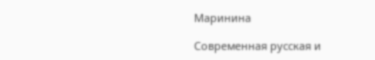Маринина

Современная русская и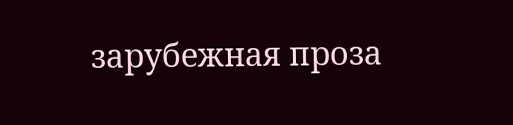зарубежная проза